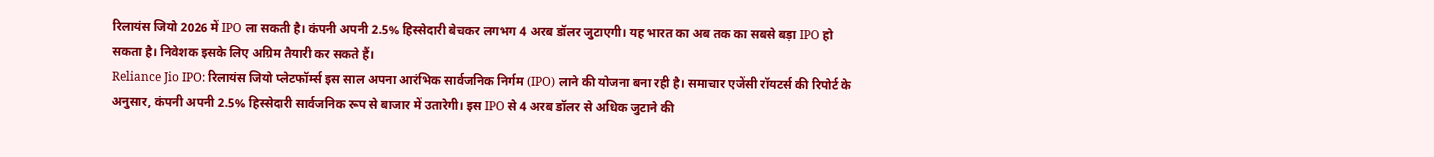रिलायंस जियो 2026 में IPO ला सकती है। कंपनी अपनी 2.5% हिस्सेदारी बेचकर लगभग 4 अरब डॉलर जुटाएगी। यह भारत का अब तक का सबसे बड़ा IPO हो सकता है। निवेशक इसके लिए अग्रिम तैयारी कर सकते हैं।
Reliance Jio IPO: रिलायंस जियो प्लेटफॉर्म्स इस साल अपना आरंभिक सार्वजनिक निर्गम (IPO) लाने की योजना बना रही है। समाचार एजेंसी रॉयटर्स की रिपोर्ट के अनुसार, कंपनी अपनी 2.5% हिस्सेदारी सार्वजनिक रूप से बाजार में उतारेगी। इस IPO से 4 अरब डॉलर से अधिक जुटाने की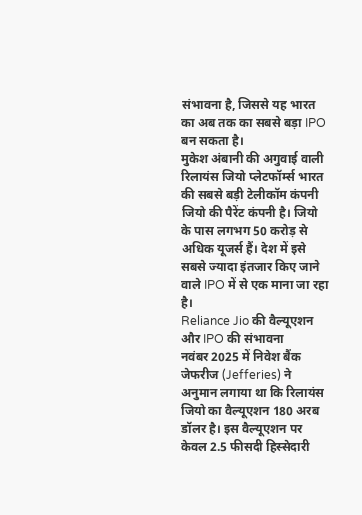संभावना है, जिससे यह भारत का अब तक का सबसे बड़ा IPO बन सकता है।
मुकेश अंबानी की अगुवाई वाली रिलायंस जियो प्लेटफॉर्म्स भारत की सबसे बड़ी टेलीकॉम कंपनी जियो की पैरेंट कंपनी है। जियो के पास लगभग 50 करोड़ से अधिक यूजर्स हैं। देश में इसे सबसे ज्यादा इंतजार किए जाने वाले IPO में से एक माना जा रहा है।
Reliance Jio की वैल्यूएशन और IPO की संभावना
नवंबर 2025 में निवेश बैंक जेफरीज (Jefferies) ने अनुमान लगाया था कि रिलायंस जियो का वैल्यूएशन 180 अरब डॉलर है। इस वैल्यूएशन पर केवल 2.5 फीसदी हिस्सेदारी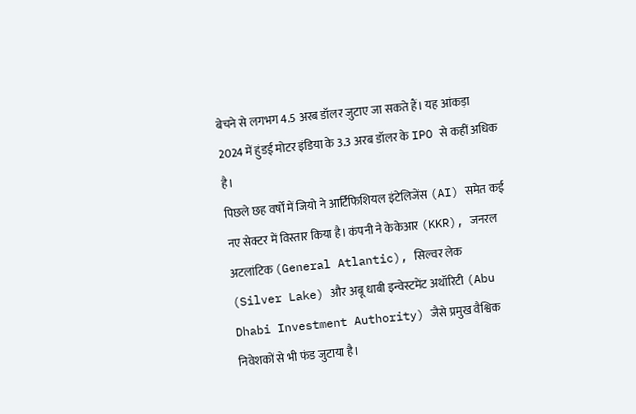बेचने से लगभग 4.5 अरब डॉलर जुटाए जा सकते हैं। यह आंकड़ा 2024 में हुंडई मोटर इंडिया के 3.3 अरब डॉलर के IPO से कहीं अधिक है।
पिछले छह वर्षों में जियो ने आर्टिफिशियल इंटेलिजेंस (AI) समेत कई नए सेक्टर में विस्तार किया है। कंपनी ने केकेआर (KKR), जनरल अटलांटिक (General Atlantic), सिल्वर लेक (Silver Lake) और अबू धाबी इन्वेस्टमेंट अथॉरिटी (Abu Dhabi Investment Authority) जैसे प्रमुख वैश्विक निवेशकों से भी फंड जुटाया है।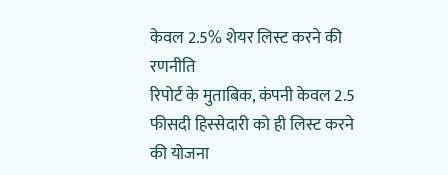केवल 2.5% शेयर लिस्ट करने की रणनीति
रिपोर्ट के मुताबिक, कंपनी केवल 2.5 फीसदी हिस्सेदारी को ही लिस्ट करने की योजना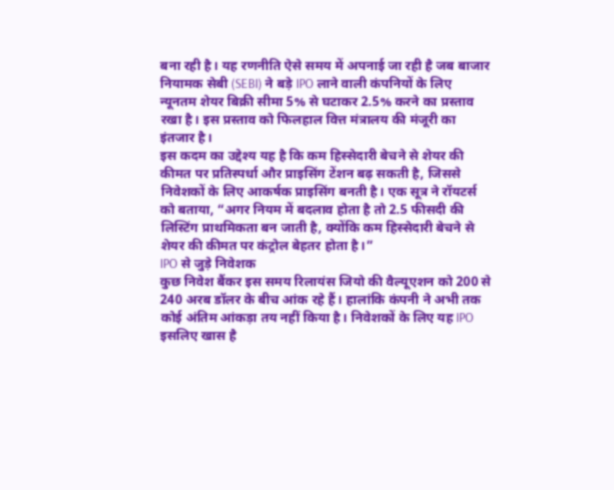बना रही है। यह रणनीति ऐसे समय में अपनाई जा रही है जब बाजार नियामक सेबी (SEBI) ने बड़े IPO लाने वाली कंपनियों के लिए न्यूनतम शेयर बिक्री सीमा 5% से घटाकर 2.5% करने का प्रस्ताव रखा है। इस प्रस्ताव को फिलहाल वित्त मंत्रालय की मंजूरी का इंतजार है।
इस कदम का उद्देश्य यह है कि कम हिस्सेदारी बेचने से शेयर की कीमत पर प्रतिस्पर्धा और प्राइसिंग टेंशन बढ़ सकती है, जिससे निवेशकों के लिए आकर्षक प्राइसिंग बनती है। एक सूत्र ने रॉयटर्स को बताया, “अगर नियम में बदलाव होता है तो 2.5 फीसदी की लिस्टिंग प्राथमिकता बन जाती है, क्योंकि कम हिस्सेदारी बेचने से शेयर की कीमत पर कंट्रोल बेहतर होता है।”
IPO से जुड़े निवेशक
कुछ निवेश बैंकर इस समय रिलायंस जियो की वैल्यूएशन को 200 से 240 अरब डॉलर के बीच आंक रहे हैं। हालांकि कंपनी ने अभी तक कोई अंतिम आंकड़ा तय नहीं किया है। निवेशकों के लिए यह IPO इसलिए खास है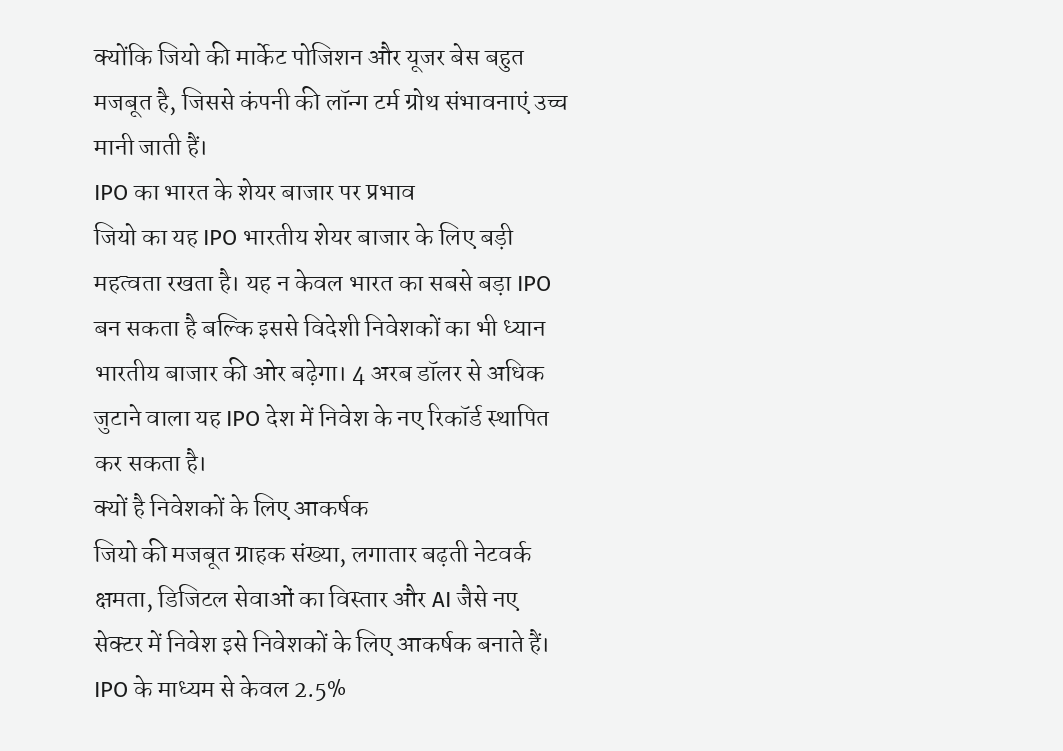क्योंकि जियो की मार्केट पोजिशन और यूजर बेस बहुत मजबूत है, जिससे कंपनी की लॉन्ग टर्म ग्रोथ संभावनाएं उच्च मानी जाती हैं।
IPO का भारत के शेयर बाजार पर प्रभाव
जियो का यह IPO भारतीय शेयर बाजार के लिए बड़ी महत्वता रखता है। यह न केवल भारत का सबसे बड़ा IPO बन सकता है बल्कि इससे विदेशी निवेशकों का भी ध्यान भारतीय बाजार की ओर बढ़ेगा। 4 अरब डॉलर से अधिक जुटाने वाला यह IPO देश में निवेश के नए रिकॉर्ड स्थापित कर सकता है।
क्यों है निवेशकों के लिए आकर्षक
जियो की मजबूत ग्राहक संख्या, लगातार बढ़ती नेटवर्क क्षमता, डिजिटल सेवाओं का विस्तार और AI जैसे नए सेक्टर में निवेश इसे निवेशकों के लिए आकर्षक बनाते हैं। IPO के माध्यम से केवल 2.5%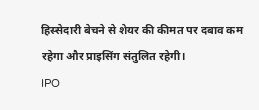हिस्सेदारी बेचने से शेयर की कीमत पर दबाव कम रहेगा और प्राइसिंग संतुलित रहेगी।
IPO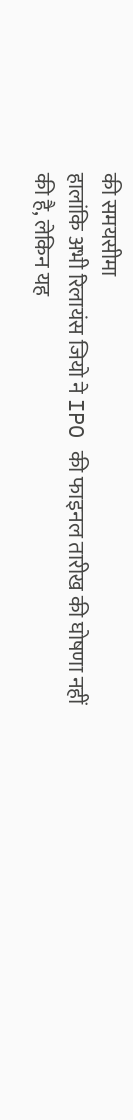की समयसीमा
हालांकि अभी रिलायंस जियो ने IPO की फाइनल तारीख की घोषणा नहीं की है, लेकिन यह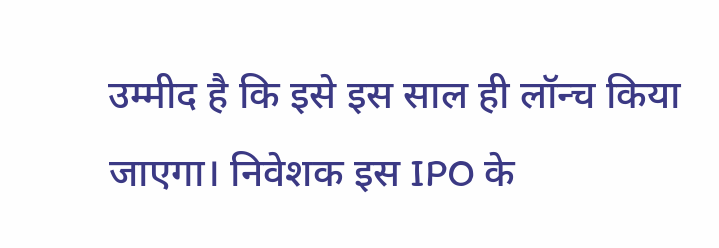उम्मीद है कि इसे इस साल ही लॉन्च किया जाएगा। निवेशक इस IPO के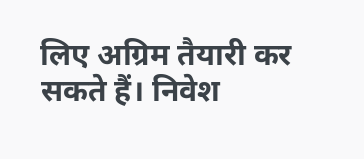लिए अग्रिम तैयारी कर सकते हैं। निवेश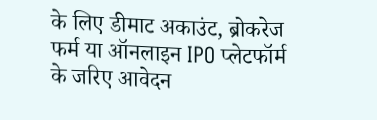के लिए डीमाट अकाउंट, ब्रोकरेज फर्म या ऑनलाइन IPO प्लेटफॉर्म के जरिए आवेदन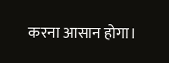करना आसान होगा।